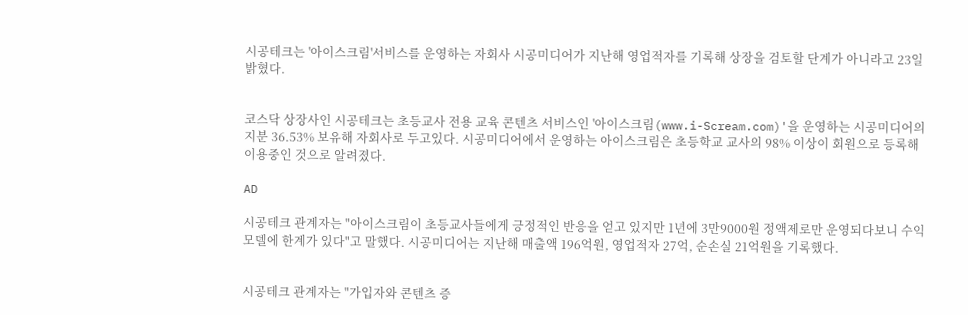시공테크는 '아이스크림'서비스를 운영하는 자회사 시공미디어가 지난해 영업적자를 기록해 상장을 검토할 단계가 아니라고 23일 밝혔다.


코스닥 상장사인 시공테크는 초등교사 전용 교육 콘텐츠 서비스인 '아이스크림(www.i-Scream.com)'을 운영하는 시공미디어의 지분 36.53% 보유해 자회사로 두고있다. 시공미디어에서 운영하는 아이스크림은 초등학교 교사의 98% 이상이 회원으로 등록해 이용중인 것으로 알려졌다.

AD

시공테크 관계자는 "아이스크림이 초등교사들에게 긍정적인 반응을 얻고 있지만 1년에 3만9000원 정액제로만 운영되다보니 수익모델에 한계가 있다"고 말했다. 시공미디어는 지난해 매출액 196억원, 영업적자 27억, 순손실 21억원을 기록했다.


시공테크 관계자는 "가입자와 콘텐츠 증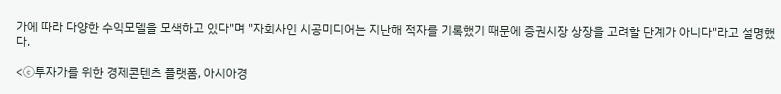가에 따라 다양한 수익모델을 모색하고 있다"며 "자회사인 시공미디어는 지난해 적자를 기록했기 때문에 증권시장 상장을 고려할 단계가 아니다"라고 설명했다.

<ⓒ투자가를 위한 경제콘텐츠 플랫폼, 아시아경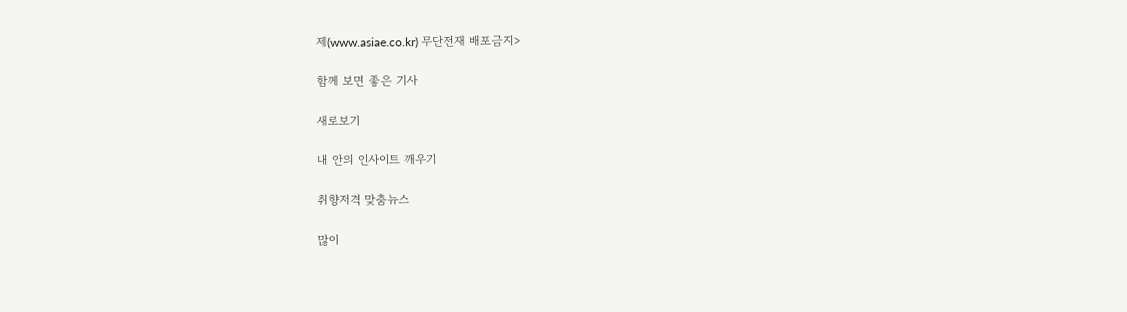제(www.asiae.co.kr) 무단전재 배포금지>

함께 보면 좋은 기사

새로보기

내 안의 인사이트 깨우기

취향저격 맞춤뉴스

많이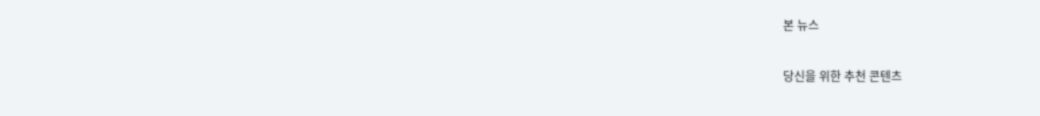본 뉴스

당신을 위한 추천 콘텐츠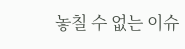놓칠 수 없는 이슈